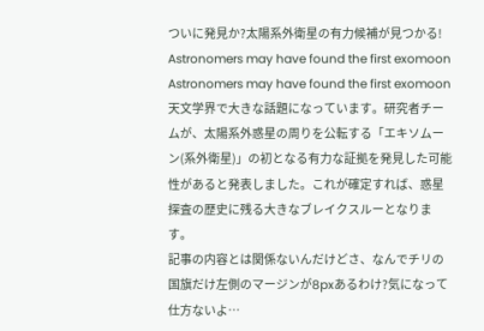ついに発見か?太陽系外衛星の有力候補が見つかる!
Astronomers may have found the first exomoon
Astronomers may have found the first exomoon
天文学界で大きな話題になっています。研究者チームが、太陽系外惑星の周りを公転する「エキソムーン(系外衛星)」の初となる有力な証拠を発見した可能性があると発表しました。これが確定すれば、惑星探査の歴史に残る大きなブレイクスルーとなります。
記事の内容とは関係ないんだけどさ、なんでチリの国旗だけ左側のマージンが8pxあるわけ?気になって仕方ないよ…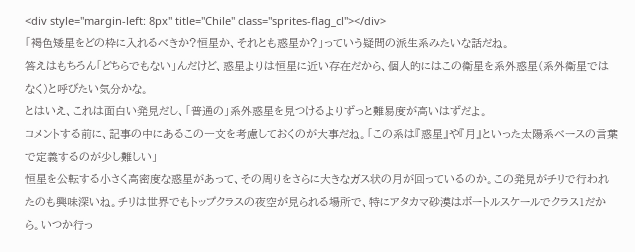<div style="margin-left: 8px" title="Chile" class="sprites-flag_cl"></div>
「褐色矮星をどの枠に入れるべきか?恒星か、それとも惑星か?」っていう疑問の派生系みたいな話だね。
答えはもちろん「どちらでもない」んだけど、惑星よりは恒星に近い存在だから、個人的にはこの衛星を系外惑星(系外衛星ではなく)と呼びたい気分かな。
とはいえ、これは面白い発見だし、「普通の」系外惑星を見つけるよりずっと難易度が高いはずだよ。
コメントする前に、記事の中にあるこの一文を考慮しておくのが大事だね。「この系は『惑星』や『月』といった太陽系ベースの言葉で定義するのが少し難しい」
恒星を公転する小さく高密度な惑星があって、その周りをさらに大きなガス状の月が回っているのか。この発見がチリで行われたのも興味深いね。チリは世界でもトップクラスの夜空が見られる場所で、特にアタカマ砂漠はボートルスケールでクラス1だから。いつか行っ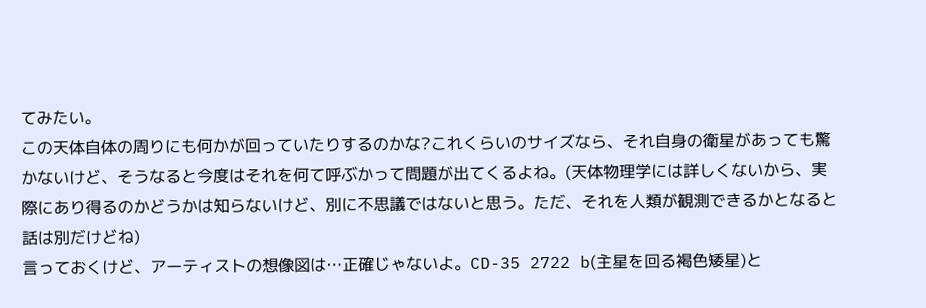てみたい。
この天体自体の周りにも何かが回っていたりするのかな?これくらいのサイズなら、それ自身の衛星があっても驚かないけど、そうなると今度はそれを何て呼ぶかって問題が出てくるよね。(天体物理学には詳しくないから、実際にあり得るのかどうかは知らないけど、別に不思議ではないと思う。ただ、それを人類が観測できるかとなると話は別だけどね)
言っておくけど、アーティストの想像図は…正確じゃないよ。CD-35 2722 b(主星を回る褐色矮星)と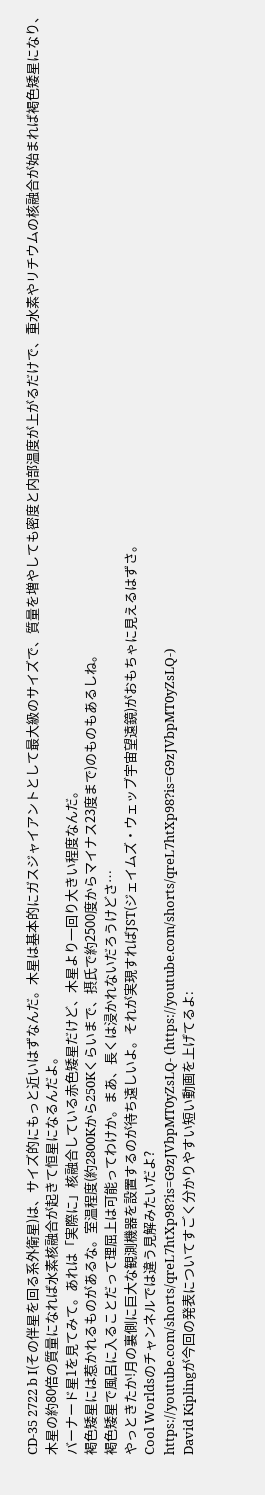CD-35 2722 b I(その伴星を回る系外衛星)は、サイズ的にもっと近いはずなんだ。木星は基本的にガスジャイアントとして最大級のサイズで、質量を増やしても密度と内部温度が上がるだけで、重水素やリチウムの核融合が始まれば褐色矮星になり、木星の約80倍の質量になれば水素核融合が起きて恒星になるんだよ。
バーナード星1を見てみて。あれは「実際に」核融合している赤色矮星だけど、木星より一回り大きい程度なんだ。
褐色矮星には惹かれるものがあるな。室温程度(約2800Kから250Kくらいまで、摂氏で約2500度からマイナス23度まで)のものもあるしね。
褐色矮星で風呂に入ることだって理屈上は可能ってわけか。まあ、長くは浸かれないだろうけどさ…
やっときたか!月の裏側に巨大な観測機器を設置するのが待ち遠しいよ。それが実現すればJST(ジェイムズ・ウェッブ宇宙望遠鏡)がおもちゃに見えるはずさ。
Cool Worldsのチャンネルでは違う見解みたいだよ?
https://youtube.com/shorts/qreL7htXp98?is=G9zJVbpMT0yZsLQ- (https://youtube.com/shorts/qreL7htXp98?is=G9zJVbpMT0yZsLQ-)
David Kiplingが今回の発表についてすごく分かりやすい短い動画を上げてるよ: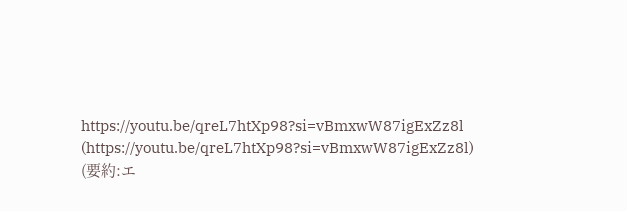https://youtu.be/qreL7htXp98?si=vBmxwW87igExZz8l (https://youtu.be/qreL7htXp98?si=vBmxwW87igExZz8l)
(要約:エ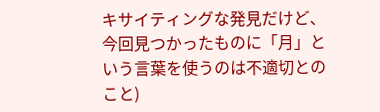キサイティングな発見だけど、今回見つかったものに「月」という言葉を使うのは不適切とのこと)